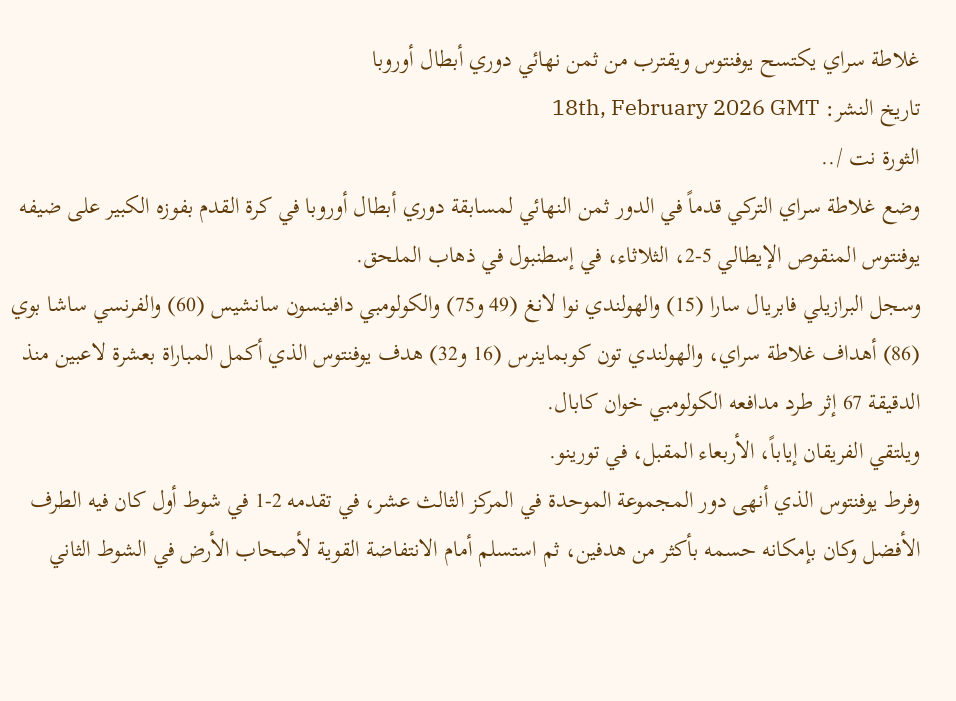غلاطة سراي يكتسح يوفنتوس ويقترب من ثمن نهائي دوري أبطال أوروبا
تاريخ النشر: 18th, February 2026 GMT
الثورة نت /..
وضع غلاطة سراي التركي قدماً في الدور ثمن النهائي لمسابقة دوري أبطال أوروبا في كرة القدم بفوزه الكبير على ضيفه يوفنتوس المنقوص الإيطالي 5-2، الثلاثاء، في إسطنبول في ذهاب الملحق.
وسجل البرازيلي فابريال سارا (15) والهولندي نوا لانغ (49 و75) والكولومبي دافينسون سانشيس (60) والفرنسي ساشا بوي (86) أهداف غلاطة سراي، والهولندي تون كوبماينرس (16 و32) هدف يوفنتوس الذي أكمل المباراة بعشرة لاعبين منذ الدقيقة 67 إثر طرد مدافعه الكولومبي خوان كابال.
ويلتقي الفريقان إياباً، الأربعاء المقبل، في تورينو.
وفرط يوفنتوس الذي أنهى دور المجموعة الموحدة في المركز الثالث عشر، في تقدمه 2-1 في شوط أول كان فيه الطرف الأفضل وكان بإمكانه حسمه بأكثر من هدفين، ثم استسلم أمام الانتفاضة القوية لأصحاب الأرض في الشوط الثاني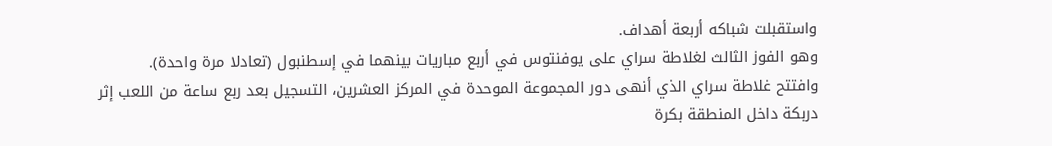واستقبلت شباكه أربعة أهداف.
وهو الفوز الثالث لغلاطة سراي على يوفنتوس في أربع مباريات بينهما في إسطنبول (تعادلا مرة واحدة).
وافتتح غلاطة سراي الذي أنهى دور المجموعة الموحدة في المركز العشرين، التسجيل بعد ربع ساعة من اللعب إثر دربكة داخل المنطقة بكرة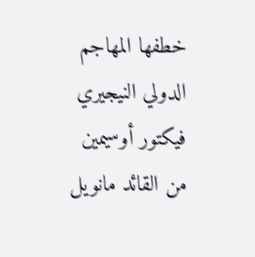خطفها المهاجم الدولي النيجيري فيكتور أوسيمين من القائد مانويل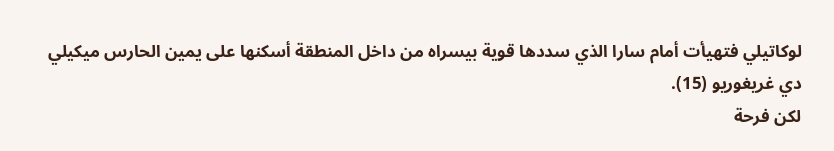لوكاتيلي فتهيأت أمام سارا الذي سددها قوية بيسراه من داخل المنطقة أسكنها على يمين الحارس ميكيلي دي غريغوريو (15).
لكن فرحة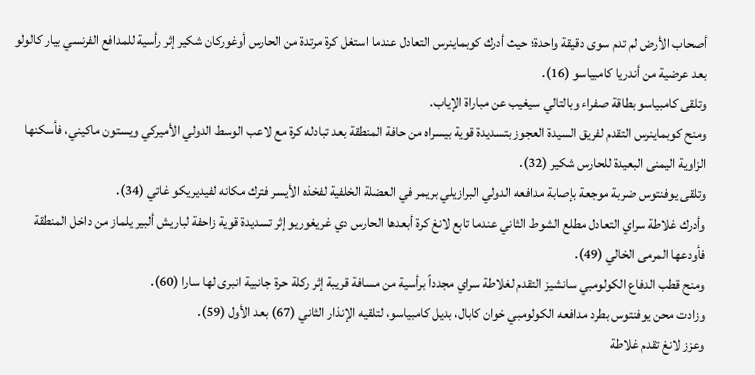أصحاب الأرض لم تدم سوى دقيقة واحدة؛ حيث أدرك كوبماينرس التعادل عندما استغل كرة مرتدة من الحارس أوغوركان شكير إثر رأسية للمدافع الفرنسي بيار كالولو بعد عرضية من أندريا كامبياسو (16).
وتلقى كامبياسو بطاقة صفراء وبالتالي سيغيب عن مباراة الإياب.
ومنح كوبماينرس التقدم لفريق السيدة العجوز بتسديدة قوية بيسراه من حافة المنطقة بعد تبادله كرة مع لاعب الوسط الدولي الأميركي ويستون ماكيني، فأسكنها الزاوية اليمنى البعيدة للحارس شكير (32).
وتلقى يوفنتوس ضربة موجعة بإصابة مدافعه الدولي البرازيلي بريمر في العضلة الخلفية لفخذه الأيسر فترك مكانه لفيديريكو غاتي (34).
وأدرك غلاطة سراي التعادل مطلع الشوط الثاني عندما تابع لانغ كرة أبعدها الحارس دي غريغوريو إثر تسديدة قوية زاحفة لباريش ألبير يلماز من داخل المنطقة فأودعها المرمى الخالي (49).
ومنح قطب الدفاع الكولومبي سانشيز التقدم لغلاطة سراي مجدداً برأسية من مسافة قريبة إثر ركلة حرة جانبية انبرى لها سارا (60).
وزادت محن يوفنتوس بطرد مدافعه الكولومبي خوان كابال، بديل كامبياسو، لتلقيه الإنذار الثاني (67) بعد الأول (59).
وعزز لانغ تقدم غلاطة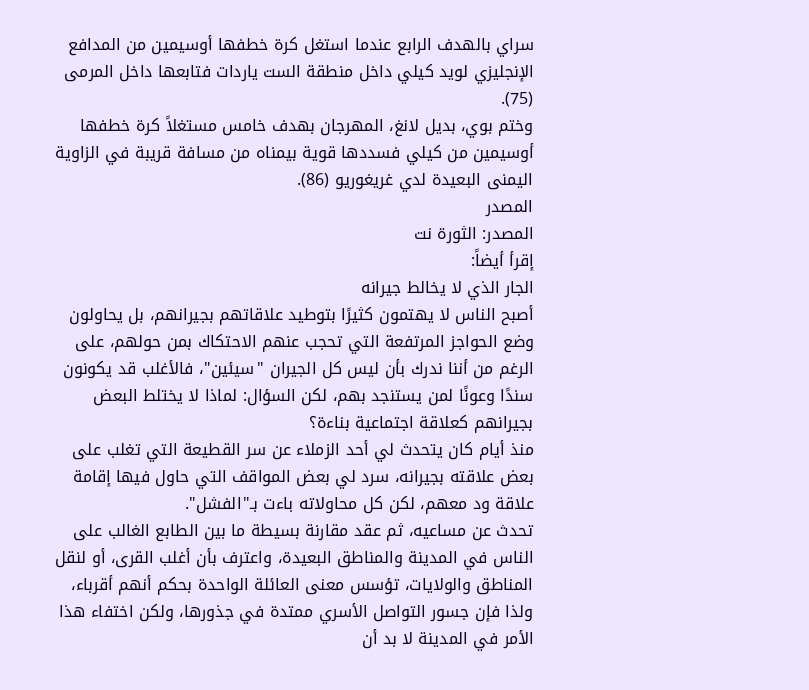سراي بالهدف الرابع عندما استغل كرة خطفها أوسيمين من المدافع الإنجليزي لويد كيلي داخل منطقة الست ياردات فتابعها داخل المرمى (75).
وختم بوي، بديل لانغ، المهرجان بهدف خامس مستغلاً كرة خطفها أوسيمين من كيلي فسددها قوية بيمناه من مسافة قريبة في الزاوية اليمنى البعيدة لدي غريغوريو (86).
المصدر
المصدر: الثورة نت
إقرأ أيضاً:
الجار الذي لا يخالط جيرانه
أصبح الناس لا يهتمون كثيرًا بتوطيد علاقاتهم بجيرانهم، بل يحاولون وضع الحواجز المرتفعة التي تحجب عنهم الاحتكاك بمن حولهم، على الرغم من أننا ندرك بأن ليس كل الجيران "سيئين"، فالأغلب قد يكونون سندًا وعونًا لمن يستنجد بهم، لكن السؤال: لماذا لا يختلط البعض بجيرانهم كعلاقة اجتماعية بناءة؟
منذ أيام كان يتحدث لي أحد الزملاء عن سر القطيعة التي تغلب على بعض علاقته بجيرانه، سرد لي بعض المواقف التي حاول فيها إقامة علاقة ود معهم، لكن كل محاولاته باءت بـ"الفشل".
تحدث عن مساعيه، ثم عقد مقارنة بسيطة ما بين الطابع الغالب على الناس في المدينة والمناطق البعيدة، واعترف بأن أغلب القرى، أو لنقل المناطق والولايات، تؤسس معنى العائلة الواحدة بحكم أنهم أقرباء، ولذا فإن جسور التواصل الأسري ممتدة في جذورها، ولكن اختفاء هذا الأمر في المدينة لا بد أن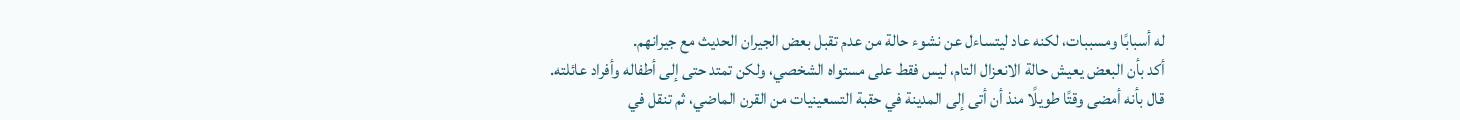له أسبابًا ومسببات، لكنه عاد ليتساءل عن نشوء حالة من عدم تقبل بعض الجيران الحديث مع جيرانهم.
أكد بأن البعض يعيش حالة الانعزال التام، ليس فقط على مستواه الشخصي، ولكن تمتد حتى إلى أطفاله وأفراد عائلته.
قال بأنه أمضى وقتًا طويلًا منذ أن أتى إلى المدينة في حقبة التسعينيات من القرن الماضي، ثم تنقل في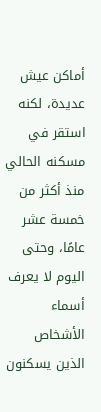أماكن عيش عديدة، لكنه استقر في مسكنه الحالي منذ أكثر من خمسة عشر عامًا، وحتى اليوم لا يعرف أسماء الأشخاص الذين يسكنون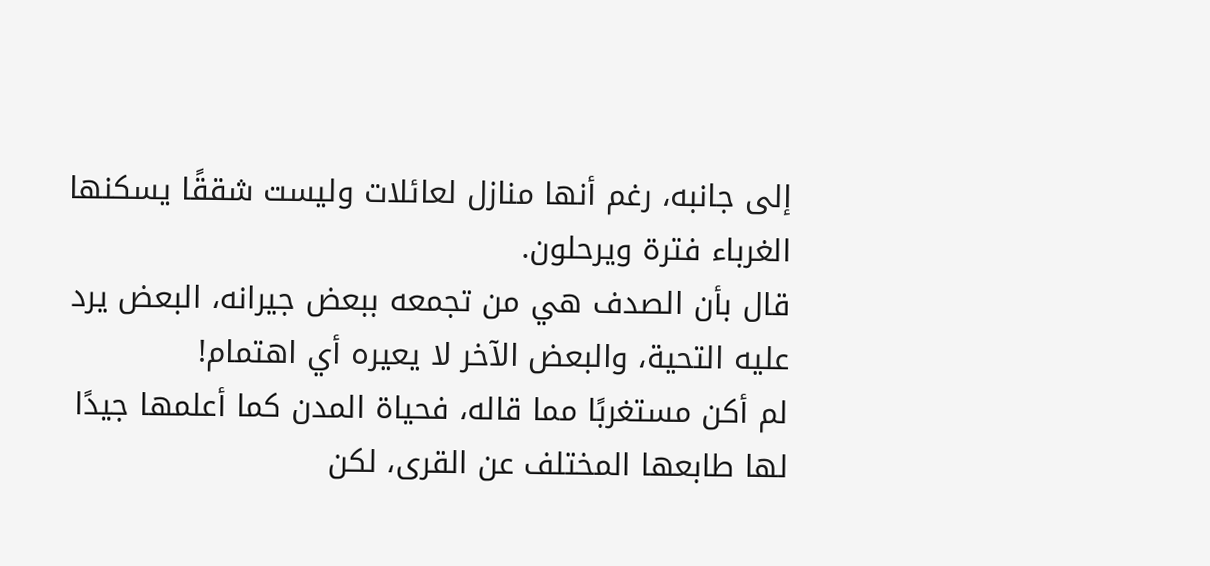إلى جانبه، رغم أنها منازل لعائلات وليست شققًا يسكنها الغرباء فترة ويرحلون.
قال بأن الصدف هي من تجمعه ببعض جيرانه، البعض يرد عليه التحية، والبعض الآخر لا يعيره أي اهتمام!
لم أكن مستغربًا مما قاله، فحياة المدن كما أعلمها جيدًا لها طابعها المختلف عن القرى، لكن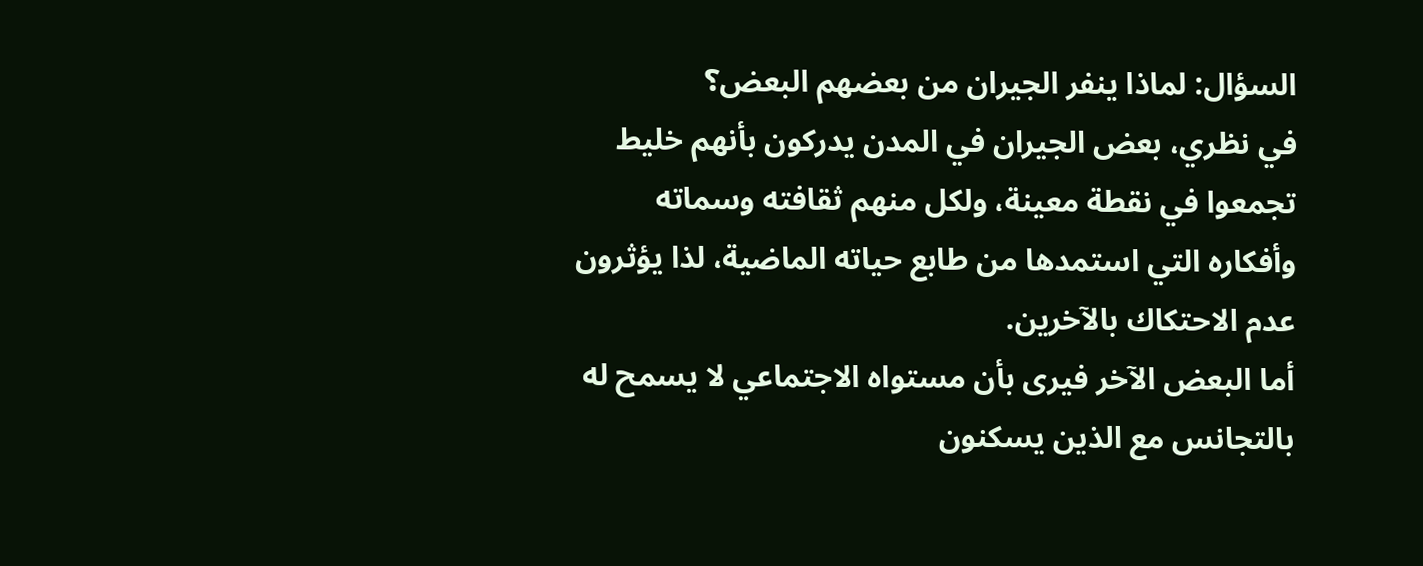السؤال: لماذا ينفر الجيران من بعضهم البعض؟
في نظري، بعض الجيران في المدن يدركون بأنهم خليط تجمعوا في نقطة معينة، ولكل منهم ثقافته وسماته وأفكاره التي استمدها من طابع حياته الماضية، لذا يؤثرون عدم الاحتكاك بالآخرين.
أما البعض الآخر فيرى بأن مستواه الاجتماعي لا يسمح له بالتجانس مع الذين يسكنون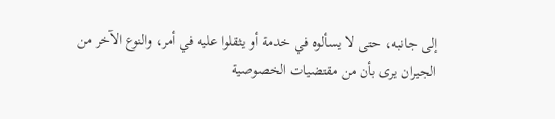إلى جانبه، حتى لا يسألوه في خدمة أو يثقلوا عليه في أمر، والنوع الآخر من الجيران يرى بأن من مقتضيات الخصوصية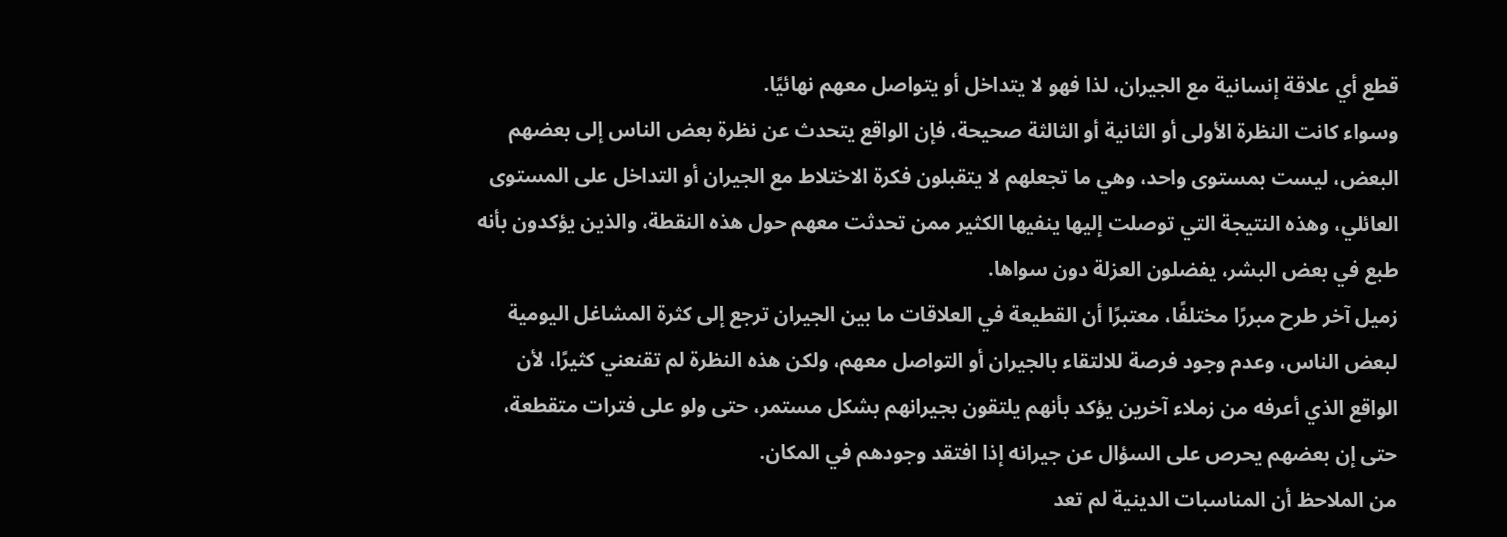قطع أي علاقة إنسانية مع الجيران، لذا فهو لا يتداخل أو يتواصل معهم نهائيًا.
وسواء كانت النظرة الأولى أو الثانية أو الثالثة صحيحة، فإن الواقع يتحدث عن نظرة بعض الناس إلى بعضهم البعض، ليست بمستوى واحد، وهي ما تجعلهم لا يتقبلون فكرة الاختلاط مع الجيران أو التداخل على المستوى العائلي، وهذه النتيجة التي توصلت إليها ينفيها الكثير ممن تحدثت معهم حول هذه النقطة، والذين يؤكدون بأنه طبع في بعض البشر، يفضلون العزلة دون سواها.
زميل آخر طرح مبررًا مختلفًا، معتبرًا أن القطيعة في العلاقات ما بين الجيران ترجع إلى كثرة المشاغل اليومية لبعض الناس، وعدم وجود فرصة للالتقاء بالجيران أو التواصل معهم، ولكن هذه النظرة لم تقنعني كثيرًا، لأن الواقع الذي أعرفه من زملاء آخرين يؤكد بأنهم يلتقون بجيرانهم بشكل مستمر، حتى ولو على فترات متقطعة، حتى إن بعضهم يحرص على السؤال عن جيرانه إذا افتقد وجودهم في المكان.
من الملاحظ أن المناسبات الدينية لم تعد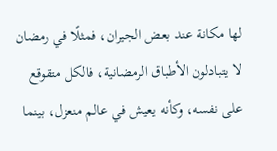لها مكانة عند بعض الجيران، فمثلًا في رمضان لا يتبادلون الأطباق الرمضانية، فالكل متقوقع على نفسه، وكأنه يعيش في عالم منعزل، بينما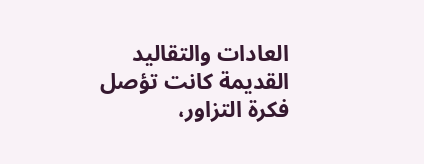العادات والتقاليد القديمة كانت تؤصل فكرة التزاور،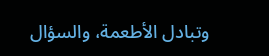وتبادل الأطعمة، والسؤال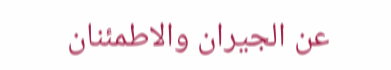عن الجيران والاطمئنان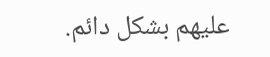عليهم بشكل دائم.